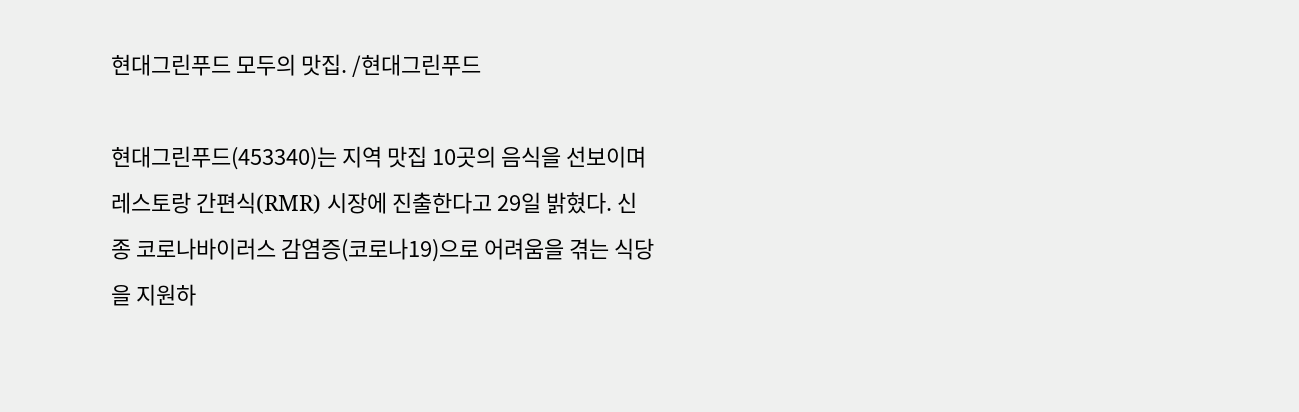현대그린푸드 모두의 맛집. /현대그린푸드

현대그린푸드(453340)는 지역 맛집 10곳의 음식을 선보이며 레스토랑 간편식(RMR) 시장에 진출한다고 29일 밝혔다. 신종 코로나바이러스 감염증(코로나19)으로 어려움을 겪는 식당을 지원하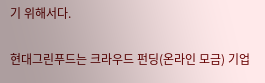기 위해서다.

현대그린푸드는 크라우드 펀딩(온라인 모금) 기업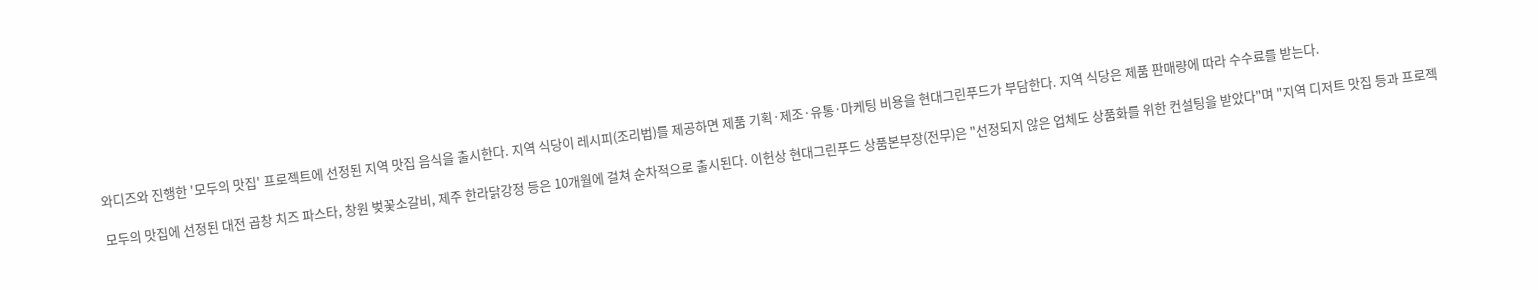와디즈와 진행한 '모두의 맛집' 프로젝트에 선정된 지역 맛집 음식을 출시한다. 지역 식당이 레시피(조리법)를 제공하면 제품 기획·제조·유통·마케팅 비용을 현대그린푸드가 부담한다. 지역 식당은 제품 판매량에 따라 수수료를 받는다.

모두의 맛집에 선정된 대전 곱창 치즈 파스타, 창원 벚꽃소갈비, 제주 한라닭강정 등은 10개월에 걸쳐 순차적으로 출시된다. 이헌상 현대그린푸드 상품본부장(전무)은 "선정되지 않은 업체도 상품화를 위한 컨설팅을 받았다"며 "지역 디저트 맛집 등과 프로젝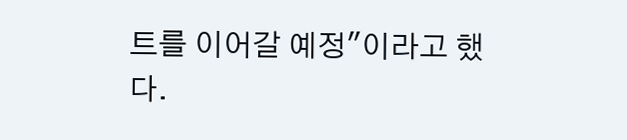트를 이어갈 예정"이라고 했다.